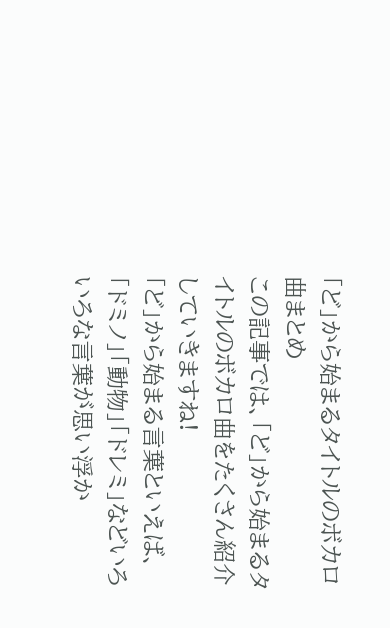「ど」から始まるタイトルのボカロ曲まとめ
この記事では、「ど」から始まるタイトルのボカロ曲をたくさん紹介していきますね!
「ど」から始まる言葉といえば、「ドミノ」「動物」「ドレミ」などいろいろな言葉が思い浮か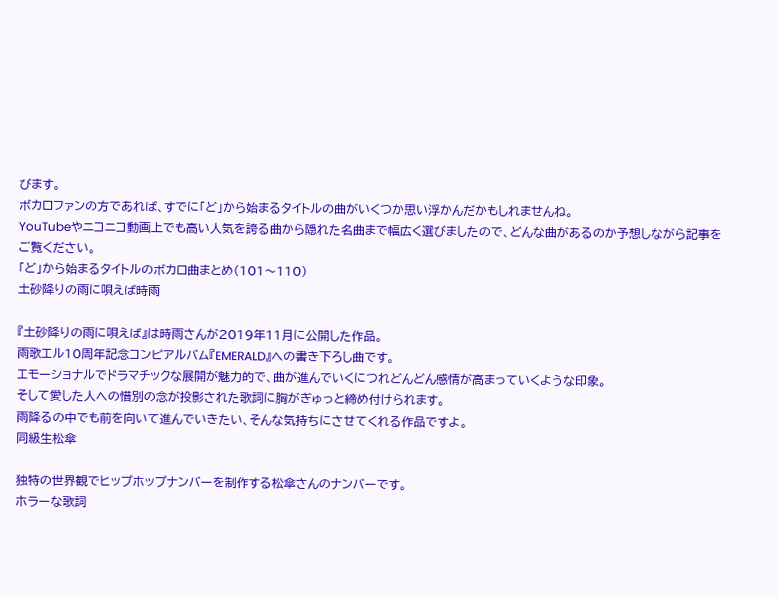びます。
ボカロファンの方であれば、すでに「ど」から始まるタイトルの曲がいくつか思い浮かんだかもしれませんね。
YouTubeやニコニコ動画上でも高い人気を誇る曲から隠れた名曲まで幅広く選びましたので、どんな曲があるのか予想しながら記事をご覧ください。
「ど」から始まるタイトルのボカロ曲まとめ(101〜110)
土砂降りの雨に唄えば時雨

『土砂降りの雨に唄えば』は時雨さんが2019年11月に公開した作品。
雨歌エル10周年記念コンピアルバム『EMERALD』への書き下ろし曲です。
エモーショナルでドラマチックな展開が魅力的で、曲が進んでいくにつれどんどん感情が高まっていくような印象。
そして愛した人への惜別の念が投影された歌詞に胸がぎゅっと締め付けられます。
雨降るの中でも前を向いて進んでいきたい、そんな気持ちにさせてくれる作品ですよ。
同級生松傘

独特の世界観でヒップホップナンバーを制作する松傘さんのナンバーです。
ホラーな歌詞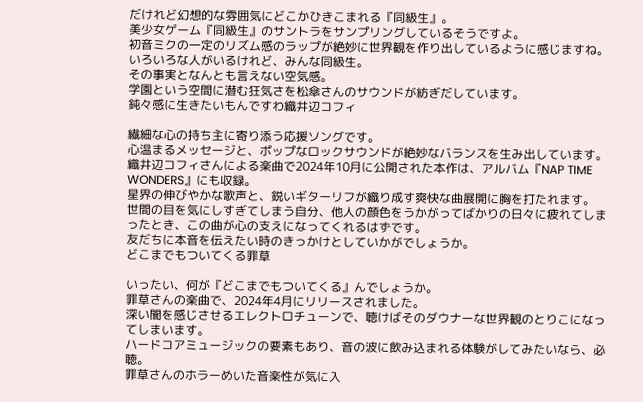だけれど幻想的な雰囲気にどこかひきこまれる『同級生』。
美少女ゲーム『同級生』のサントラをサンプリングしているそうですよ。
初音ミクの一定のリズム感のラップが絶妙に世界観を作り出しているように感じますね。
いろいろな人がいるけれど、みんな同級生。
その事実となんとも言えない空気感。
学園という空間に潜む狂気さを松傘さんのサウンドが紡ぎだしています。
鈍々感に生きたいもんですわ織井辺コフィ

繊細な心の持ち主に寄り添う応援ソングです。
心温まるメッセージと、ポップなロックサウンドが絶妙なバランスを生み出しています。
織井辺コフィさんによる楽曲で2024年10月に公開された本作は、アルバム『NAP TIME WONDERS』にも収録。
星界の伸びやかな歌声と、鋭いギターリフが織り成す爽快な曲展開に胸を打たれます。
世間の目を気にしすぎてしまう自分、他人の顔色をうかがってばかりの日々に疲れてしまったとき、この曲が心の支えになってくれるはずです。
友だちに本音を伝えたい時のきっかけとしていかがでしょうか。
どこまでもついてくる罪草

いったい、何が『どこまでもついてくる』んでしょうか。
罪草さんの楽曲で、2024年4月にリリースされました。
深い闇を感じさせるエレクトロチューンで、聴けばそのダウナーな世界観のとりこになってしまいます。
ハードコアミュージックの要素もあり、音の波に飲み込まれる体験がしてみたいなら、必聴。
罪草さんのホラーめいた音楽性が気に入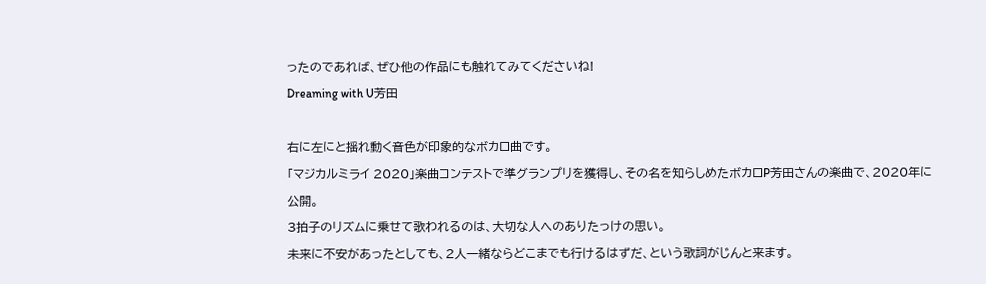ったのであれば、ぜひ他の作品にも触れてみてくださいね!
Dreaming with U芳田

右に左にと揺れ動く音色が印象的なボカロ曲です。
「マジカルミライ 2020」楽曲コンテストで準グランプリを獲得し、その名を知らしめたボカロP芳田さんの楽曲で、2020年に公開。
3拍子のリズムに乗せて歌われるのは、大切な人へのありたっけの思い。
未来に不安があったとしても、2人一緒ならどこまでも行けるはずだ、という歌詞がじんと来ます。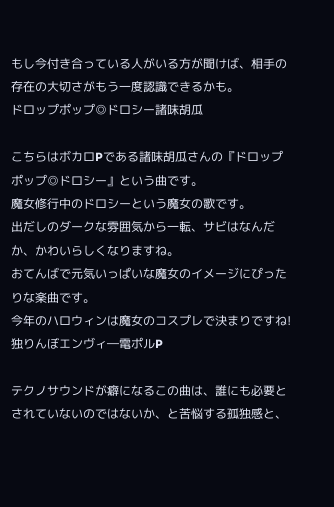もし今付き合っている人がいる方が聞けば、相手の存在の大切さがもう一度認識できるかも。
ドロップポップ◎ドロシー諸味胡瓜

こちらはボカロPである諸味胡瓜さんの『ドロップポップ◎ドロシー』という曲です。
魔女修行中のドロシーという魔女の歌です。
出だしのダークな雰囲気から一転、サビはなんだか、かわいらしくなりますね。
おてんばで元気いっぱいな魔女のイメージにぴったりな楽曲です。
今年のハロウィンは魔女のコスプレで決まりですね!
独りんぼエンヴィ―電ポルP

テクノサウンドが癖になるこの曲は、誰にも必要とされていないのではないか、と苦悩する孤独感と、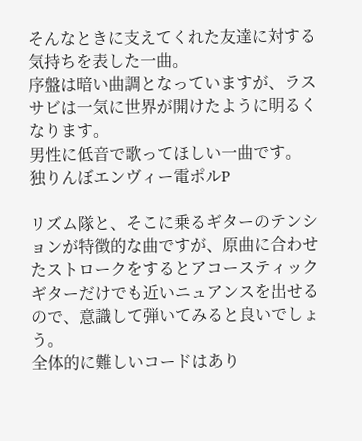そんなときに支えてくれた友達に対する気持ちを表した一曲。
序盤は暗い曲調となっていますが、ラスサビは一気に世界が開けたように明るくなります。
男性に低音で歌ってほしい一曲です。
独りんぼエンヴィー電ポルP

リズム隊と、そこに乗るギターのテンションが特徴的な曲ですが、原曲に合わせたストロークをするとアコースティックギターだけでも近いニュアンスを出せるので、意識して弾いてみると良いでしょう。
全体的に難しいコードはあり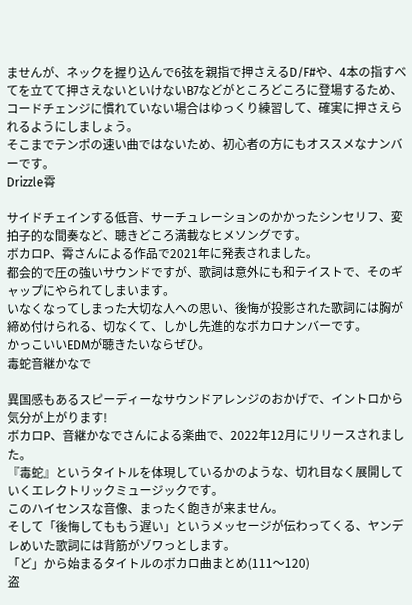ませんが、ネックを握り込んで6弦を親指で押さえるD/F#や、4本の指すべてを立てて押さえないといけないB7などがところどころに登場するため、コードチェンジに慣れていない場合はゆっくり練習して、確実に押さえられるようにしましょう。
そこまでテンポの速い曲ではないため、初心者の方にもオススメなナンバーです。
Drizzle霄

サイドチェインする低音、サーチュレーションのかかったシンセリフ、変拍子的な間奏など、聴きどころ満載なヒメソングです。
ボカロP、霄さんによる作品で2021年に発表されました。
都会的で圧の強いサウンドですが、歌詞は意外にも和テイストで、そのギャップにやられてしまいます。
いなくなってしまった大切な人への思い、後悔が投影された歌詞には胸が締め付けられる、切なくて、しかし先進的なボカロナンバーです。
かっこいいEDMが聴きたいならぜひ。
毒蛇音継かなで

異国感もあるスピーディーなサウンドアレンジのおかげで、イントロから気分が上がります!
ボカロP、音継かなでさんによる楽曲で、2022年12月にリリースされました。
『毒蛇』というタイトルを体現しているかのような、切れ目なく展開していくエレクトリックミュージックです。
このハイセンスな音像、まったく飽きが来ません。
そして「後悔してももう遅い」というメッセージが伝わってくる、ヤンデレめいた歌詞には背筋がゾワっとします。
「ど」から始まるタイトルのボカロ曲まとめ(111〜120)
盗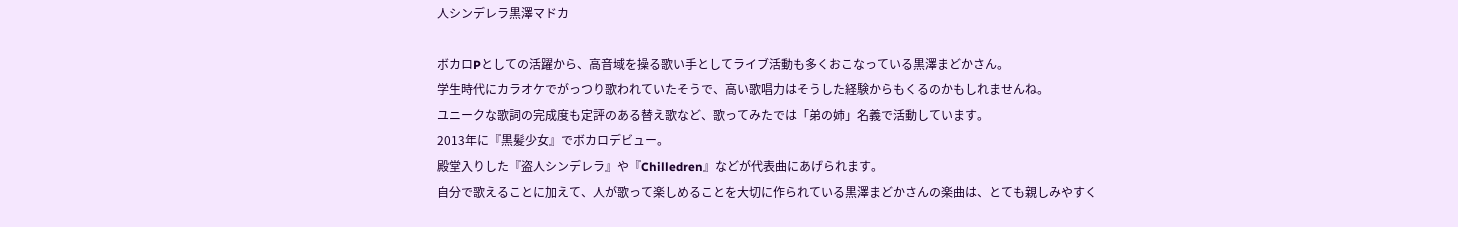人シンデレラ黒澤マドカ

ボカロPとしての活躍から、高音域を操る歌い手としてライブ活動も多くおこなっている黒澤まどかさん。
学生時代にカラオケでがっつり歌われていたそうで、高い歌唱力はそうした経験からもくるのかもしれませんね。
ユニークな歌詞の完成度も定評のある替え歌など、歌ってみたでは「弟の姉」名義で活動しています。
2013年に『黒髪少女』でボカロデビュー。
殿堂入りした『盗人シンデレラ』や『Chilledren』などが代表曲にあげられます。
自分で歌えることに加えて、人が歌って楽しめることを大切に作られている黒澤まどかさんの楽曲は、とても親しみやすく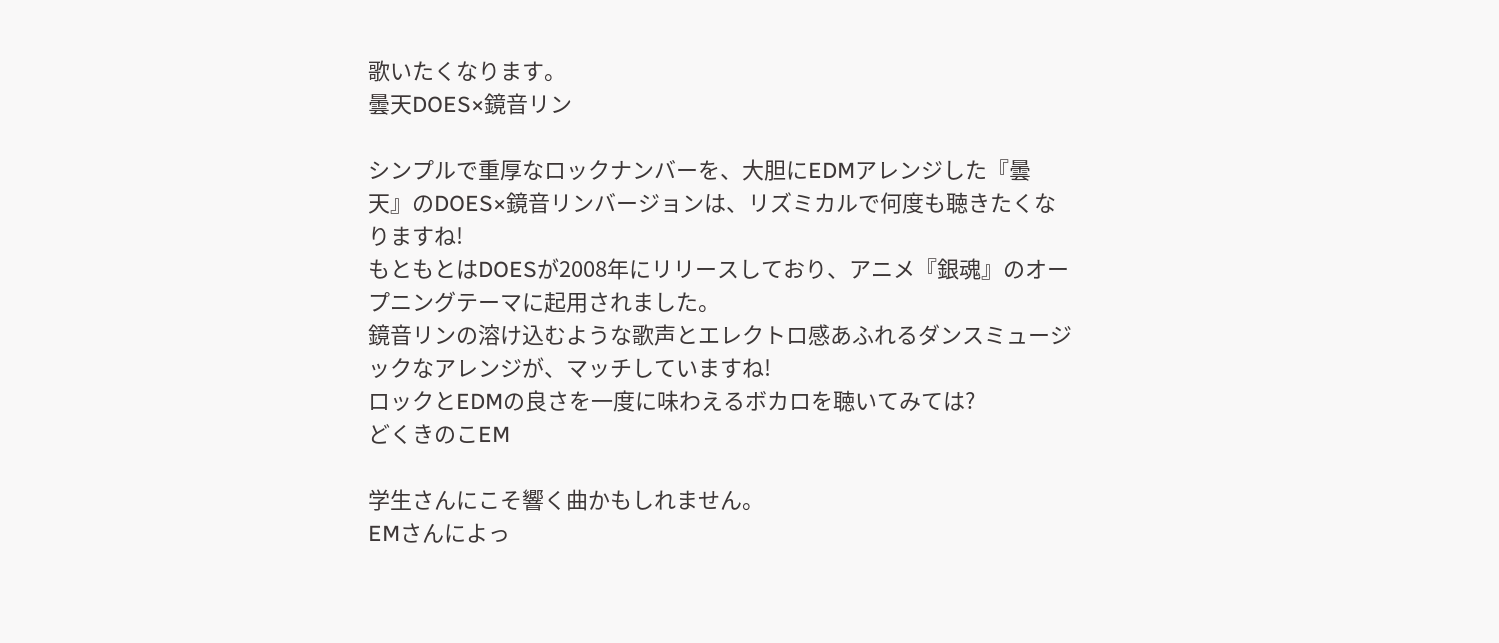歌いたくなります。
曇天DOES×鏡音リン

シンプルで重厚なロックナンバーを、大胆にEDMアレンジした『曇天』のDOES×鏡音リンバージョンは、リズミカルで何度も聴きたくなりますね!
もともとはDOESが2008年にリリースしており、アニメ『銀魂』のオープニングテーマに起用されました。
鏡音リンの溶け込むような歌声とエレクトロ感あふれるダンスミュージックなアレンジが、マッチしていますね!
ロックとEDMの良さを一度に味わえるボカロを聴いてみては?
どくきのこEM

学生さんにこそ響く曲かもしれません。
EMさんによっ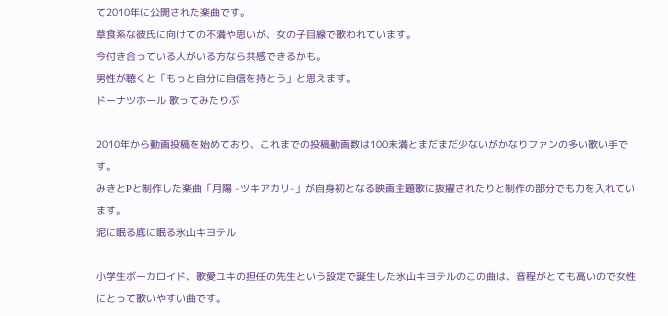て2010年に公開された楽曲です。
草食系な彼氏に向けての不満や思いが、女の子目線で歌われています。
今付き合っている人がいる方なら共感できるかも。
男性が聴くと「もっと自分に自信を持とう」と思えます。
ドーナツホール 歌ってみたりぶ

2010年から動画投稿を始めており、これまでの投稿動画数は100未満とまだまだ少ないがかなりファンの多い歌い手です。
みきとPと制作した楽曲「月陽 -ツキアカリ-」が自身初となる映画主題歌に抜擢されたりと制作の部分でも力を入れています。
泥に眠る底に眠る氷山キヨテル

小学生ボーカロイド、歌愛ユキの担任の先生という設定で誕生した氷山キヨテルのこの曲は、音程がとても高いので女性にとって歌いやすい曲です。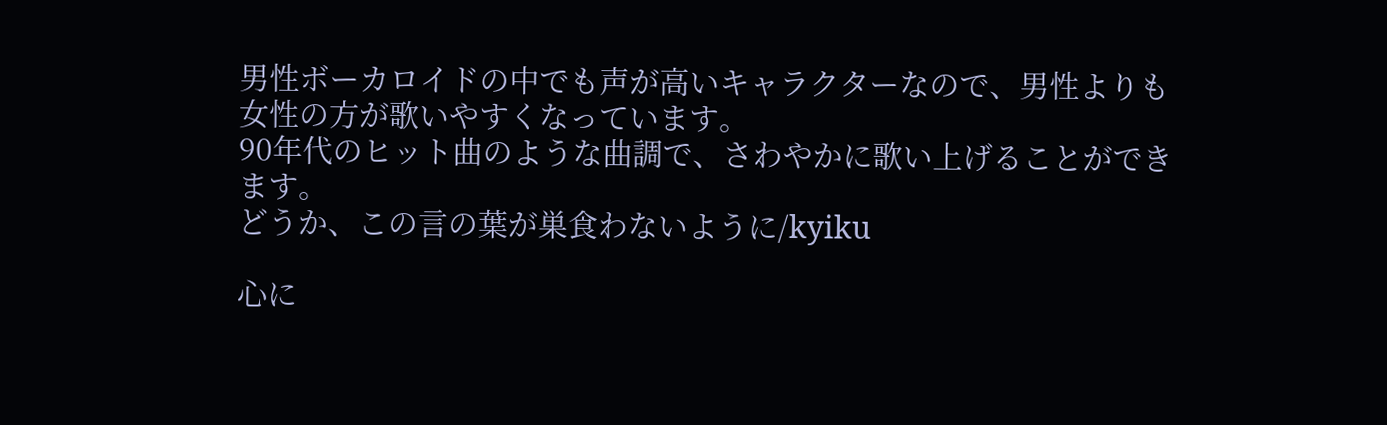男性ボーカロイドの中でも声が高いキャラクターなので、男性よりも女性の方が歌いやすくなっています。
90年代のヒット曲のような曲調で、さわやかに歌い上げることができます。
どうか、この言の葉が巣食わないように/kyiku

心に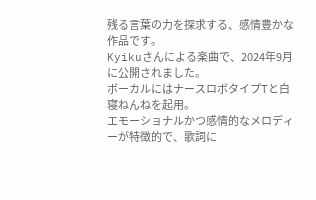残る言葉の力を探求する、感情豊かな作品です。
Kyikuさんによる楽曲で、2024年9月に公開されました。
ボーカルにはナースロボタイプTと白寝ねんねを起用。
エモーショナルかつ感情的なメロディーが特徴的で、歌詞に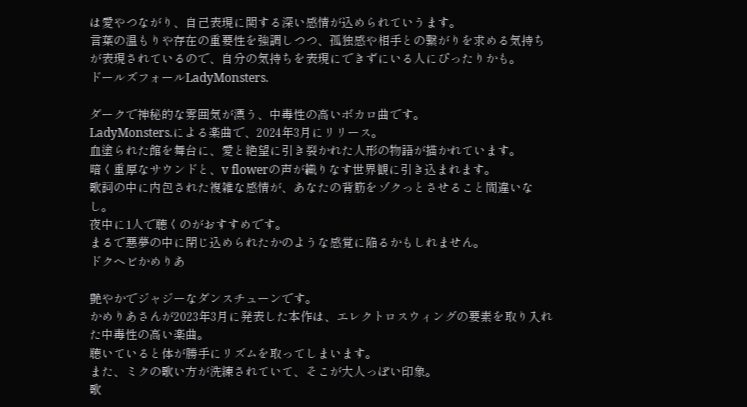は愛やつながり、自己表現に関する深い感情が込められていうます。
言葉の温もりや存在の重要性を強調しつつ、孤独感や相手との繋がりを求める気持ちが表現されているので、自分の気持ちを表現にできずにいる人にぴったりかも。
ドールズフォールLadyMonsters.

ダークで神秘的な雰囲気が漂う、中毒性の高いボカロ曲です。
LadyMonsters.による楽曲で、2024年3月にリリース。
血塗られた館を舞台に、愛と絶望に引き裂かれた人形の物語が描かれています。
暗く重厚なサウンドと、v flowerの声が織りなす世界観に引き込まれます。
歌詞の中に内包された複雑な感情が、あなたの背筋をゾクっとさせること間違いなし。
夜中に1人で聴くのがおすすめです。
まるで悪夢の中に閉じ込められたかのような感覚に陥るかもしれません。
ドクヘビかめりあ

艶やかでジャジーなダンスチューンです。
かめりあさんが2023年3月に発表した本作は、エレクトロスウィングの要素を取り入れた中毒性の高い楽曲。
聴いていると体が勝手にリズムを取ってしまいます。
また、ミクの歌い方が洗練されていて、そこが大人っぽい印象。
歌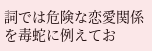詞では危険な恋愛関係を毒蛇に例えてお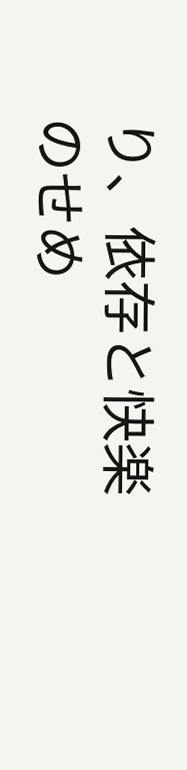り、依存と快楽のせめ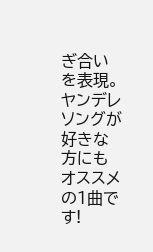ぎ合いを表現。
ヤンデレソングが好きな方にもオススメの1曲です!